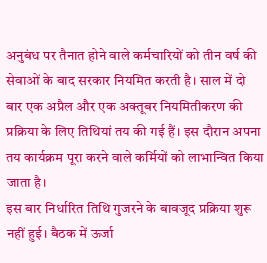अनुबंध पर तैनात होने वाले कर्मचारियों को तीन वर्ष की सेवाओं के बाद सरकार नियमित करती है। साल में दो बार एक अप्रैल और एक अक्तूबर नियमितीकरण की प्रक्रिया के लिए तिथियां तय की गई हैं। इस दौरान अपना तय कार्यक्रम पूरा करने वाले कर्मियों को लाभान्वित किया जाता है।
इस बार निर्धारित तिथि गुजरने के बावजूद प्रक्रिया शुरू नहीं हुई। बैठक में ऊर्जा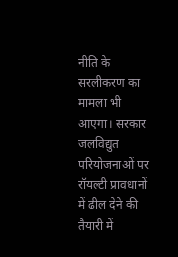नीति के सरलीकरण का मामला भी आएगा। सरकार जलविद्युत परियोजनाओं पर रॉयल्टी प्रावधानों में ढील देने की तैयारी में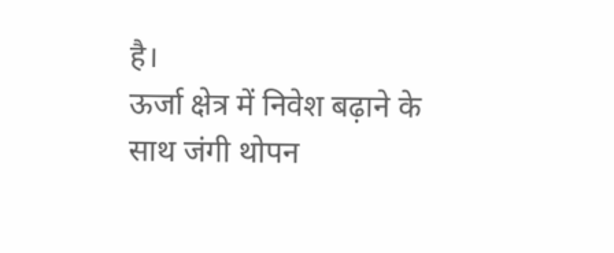है।
ऊर्जा क्षेत्र में निवेश बढ़ाने के साथ जंगी थोपन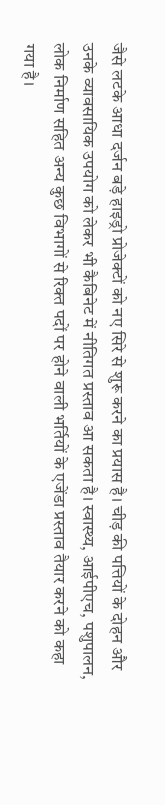जैसे लटके आधा दर्जन बड़े हाइड्रो प्रोजेक्टों को नए सिरे से शुरू करने का प्रयास है। चीड़ की पत्तियों के दोहन और उनके व्यावसायिक उपयोग को लेकर भी कैबिनेट में नीतिगत प्रस्ताव आ सकता है। स्वास्थ्य, आईपीएच, पशुपालन, लोक निर्माण सहित अन्य कुछ विभागों से रिक्त पदों पर होने वाली भर्तियों के एजेंडा प्रस्ताव तैयार करने को कहा गया है।